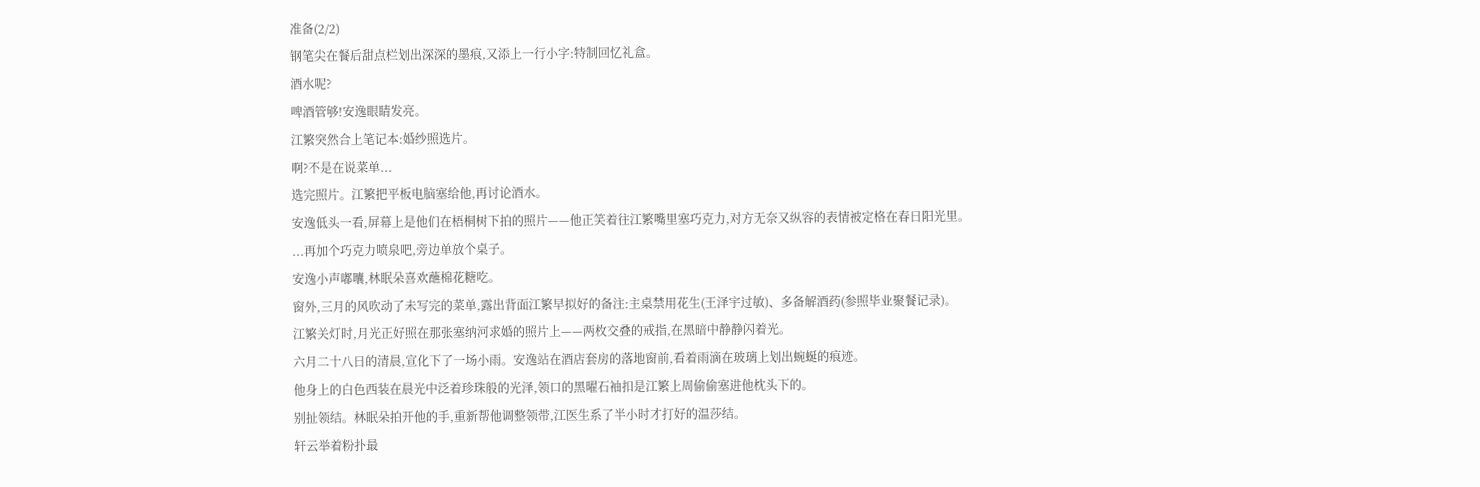准备(2/2)
钢笔尖在餐后甜点栏划出深深的墨痕,又添上一行小字:特制回忆礼盒。
酒水呢?
啤酒管够!安逸眼睛发亮。
江繁突然合上笔记本:婚纱照选片。
啊?不是在说菜单...
选完照片。江繁把平板电脑塞给他,再讨论酒水。
安逸低头一看,屏幕上是他们在梧桐树下拍的照片——他正笑着往江繁嘴里塞巧克力,对方无奈又纵容的表情被定格在春日阳光里。
...再加个巧克力喷泉吧,旁边单放个桌子。
安逸小声嘟囔,林眠朵喜欢蘸棉花糖吃。
窗外,三月的风吹动了未写完的菜单,露出背面江繁早拟好的备注:主桌禁用花生(王泽宇过敏)、多备解酒药(参照毕业聚餐记录)。
江繁关灯时,月光正好照在那张塞纳河求婚的照片上——两枚交叠的戒指,在黑暗中静静闪着光。
六月二十八日的清晨,宣化下了一场小雨。安逸站在酒店套房的落地窗前,看着雨滴在玻璃上划出蜿蜒的痕迹。
他身上的白色西装在晨光中泛着珍珠般的光泽,领口的黑曜石袖扣是江繁上周偷偷塞进他枕头下的。
别扯领结。林眠朵拍开他的手,重新帮他调整领带,江医生系了半小时才打好的温莎结。
轩云举着粉扑最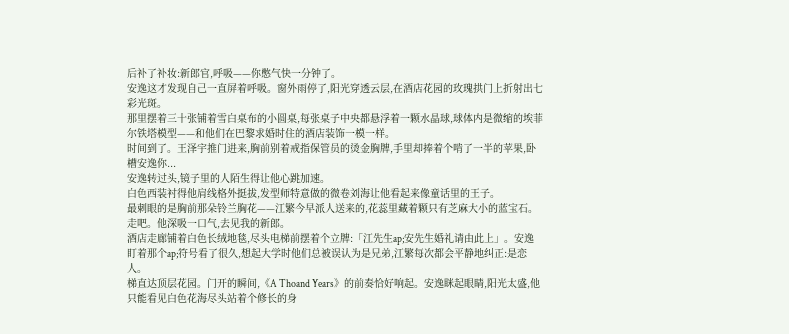后补了补妆:新郎官,呼吸——你憋气快一分钟了。
安逸这才发现自己一直屏着呼吸。窗外雨停了,阳光穿透云层,在酒店花园的玫瑰拱门上折射出七彩光斑。
那里摆着三十张铺着雪白桌布的小圆桌,每张桌子中央都悬浮着一颗水晶球,球体内是微缩的埃菲尔铁塔模型——和他们在巴黎求婚时住的酒店装饰一模一样。
时间到了。王泽宇推门进来,胸前别着戒指保管员的烫金胸牌,手里却捧着个啃了一半的苹果,卧槽安逸你...
安逸转过头,镜子里的人陌生得让他心跳加速。
白色西装衬得他肩线格外挺拔,发型师特意做的微卷刘海让他看起来像童话里的王子。
最刺眼的是胸前那朵铃兰胸花——江繁今早派人送来的,花蕊里藏着颗只有芝麻大小的蓝宝石。
走吧。他深吸一口气,去见我的新郎。
酒店走廊铺着白色长绒地毯,尽头电梯前摆着个立牌:「江先生ap;安先生婚礼请由此上」。安逸盯着那个ap;符号看了很久,想起大学时他们总被误认为是兄弟,江繁每次都会平静地纠正:是恋人。
梯直达顶层花园。门开的瞬间,《A Thoand Years》的前奏恰好响起。安逸眯起眼睛,阳光太盛,他只能看见白色花海尽头站着个修长的身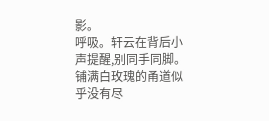影。
呼吸。轩云在背后小声提醒,别同手同脚。
铺满白玫瑰的甬道似乎没有尽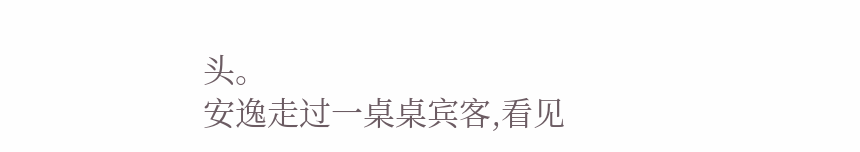头。
安逸走过一桌桌宾客,看见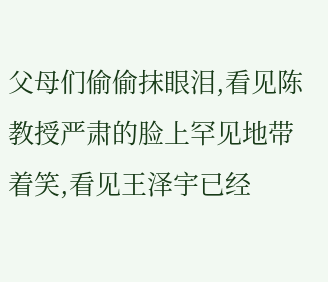父母们偷偷抹眼泪,看见陈教授严肃的脸上罕见地带着笑,看见王泽宇已经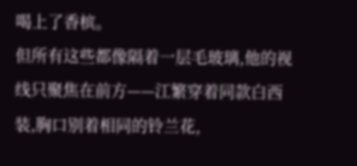喝上了香槟。
但所有这些都像隔着一层毛玻璃,他的视线只聚焦在前方——江繁穿着同款白西装,胸口别着相同的铃兰花,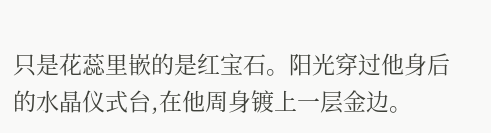只是花蕊里嵌的是红宝石。阳光穿过他身后的水晶仪式台,在他周身镀上一层金边。